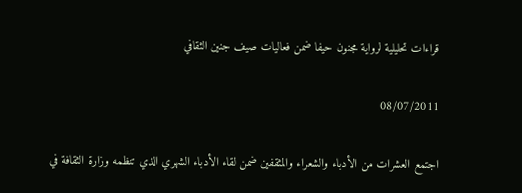قراءات تحليلية لرواية مجنون حيفا ضمن فعاليات صيف جنين الثقافي

08/07/2011

اجتمع العشرات من الأدباء والشعراء والمثقفين ضمن لقاء الأدباء الشهري الذي تنظمه وزارة الثقافة في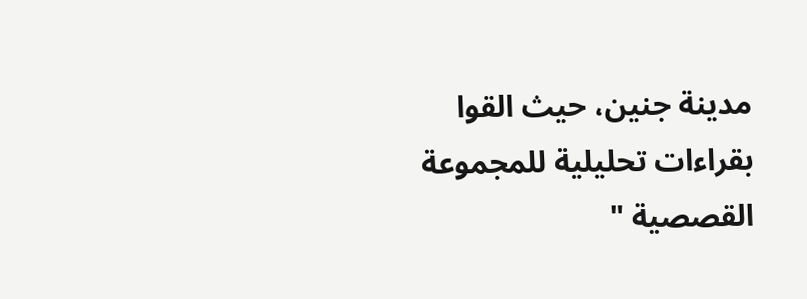مدينة جنين، حيث القوا بقراءات تحليلية للمجموعة القصصية "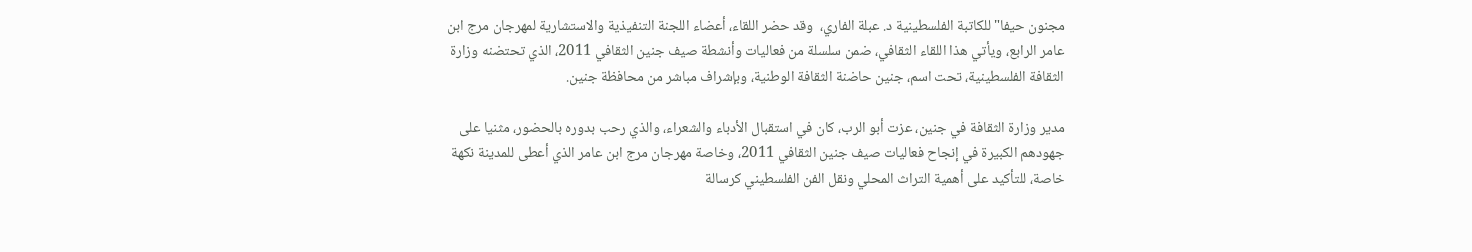مجنون حيفا" للكاتبة الفلسطينية د. عبلة الفاري،  وقد حضر اللقاء، أعضاء اللجنة التنفيذية والاستشارية لمهرجان مرج ابن عامر الرابع، ويأتي هذا اللقاء الثقافي، ضمن سلسلة من فعاليات وأنشطة صيف جنين الثقافي 2011، الذي تحتضنه وزارة الثقافة الفلسطينية، تحت اسم، جنين حاضنة الثقافة الوطنية، وبإشراف مباشر من محافظة جنين.

مدير وزارة الثقافة في جنين، عزت أبو الرب، كان في استقبال الأدباء والشعراء، والذي رحب بدوره بالحضور، مثنيا على جهودهم الكبيرة في إنجاح فعاليات صيف جنين الثقافي 2011، وخاصة مهرجان مرج ابن عامر الذي أعطى للمدينة نكهة خاصة، للتأكيد على أهمية التراث المحلي ونقل الفن الفلسطيني كرسالة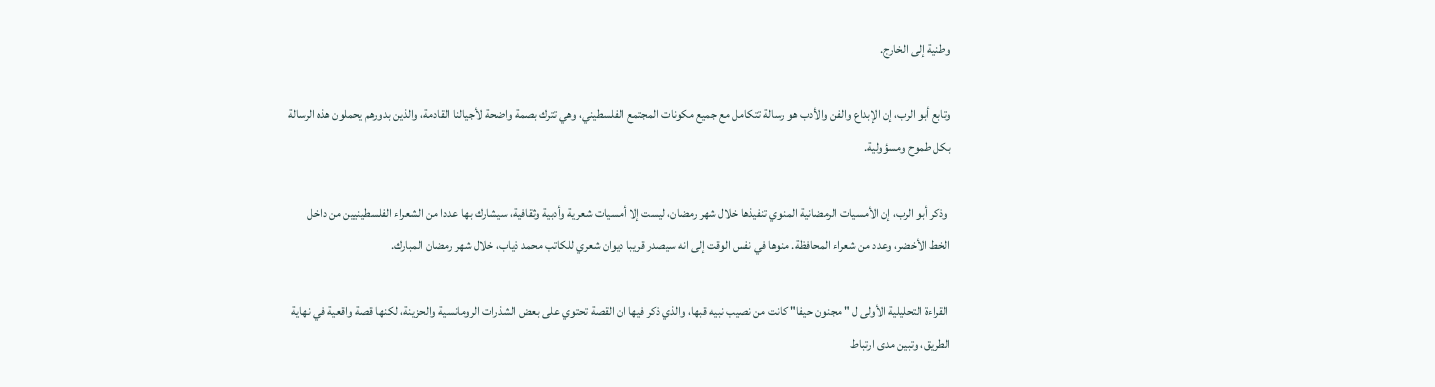وطنية إلى الخارج.

وتابع أبو الرب، إن الإبداع والفن والأدب هو رسالة تتكامل مع جميع مكونات المجتمع الفلسطيني، وهي تترك بصمة واضحة لأجيالنا القادمة، والذين بدورهم يحملون هذه الرسالة بكل طموح ومسؤولية.

 وذكر أبو الرب، إن الأمسيات الرمضانية المنوي تنفيذها خلال شهر رمضان، ليست إلا أمسيات شعرية وأدبية وثقافية، سيشارك بها عددا من الشعراء الفلسطينيين من داخل الخط الأخضر، وعدد من شعراء المحافظة. منوها في نفس الوقت إلى انه سيصدر قريبا ديوان شعري للكاتب محمد ذياب، خلال شهر رمضان المبارك.

 القراءة التحليلية الأولى ل " مجنون حيفا" كانت من نصيب نبيه قبها، والذي ذكر فيها ان القصة تحتوي على بعض الشذرات الرومانسية والحزينة، لكنها قصة واقعية في نهاية الطريق، وتبين مدى ارتباط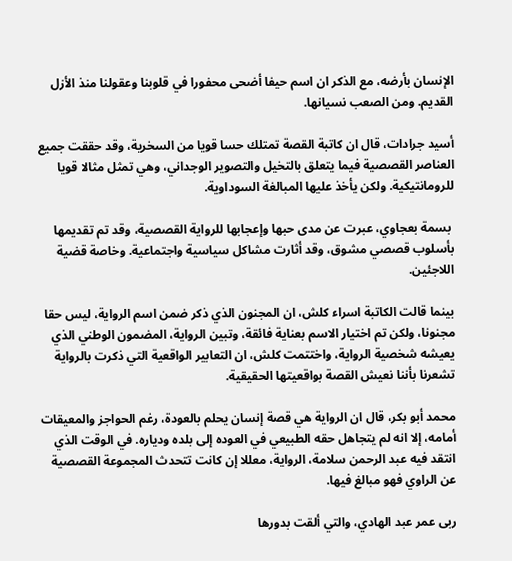الإنسان بأرضه، مع الذكر ان اسم حيفا أضحى محفورا في قلوبنا وعقولنا منذ الأزل القديم. ومن الصعب نسيانها.

أسيد جرادات، قال ان كاتبة القصة تمتلك حسا قويا من السخرية، وقد حققت جميع العناصر القصصية فيما يتعلق بالتخيل والتصوير الوجداني، وهي تمثل مثالا قويا للرومانتيكية. ولكن يأخذ عليها المبالغة السوداوية.

 بسمة بعجاوي، عبرت عن مدى حبها وإعجابها للرواية القصصية، وقد تم تقديمها بأسلوب قصصي مشوق، وقد أثارت مشاكل سياسية واجتماعية. وخاصة قضية اللاجئين.

بينما قالت الكاتبة اسراء كلش، ان المجنون الذي ذكر ضمن اسم الرواية، ليس حقا مجنونا، ولكن تم اختيار الاسم بعناية فائقة، وتبين الرواية، المضمون الوطني الذي يعيشه شخصية الرواية، واختتمت كلش، ان التعابير الواقعية التي ذكرت بالرواية تشعرنا بأننا نعيش القصة بواقعيتها الحقيقية.

محمد أبو بكر، قال ان الرواية هي قصة إنسان يحلم بالعودة، رغم الحواجز والمعيقات أمامه، إلا انه لم يتجاهل حقه الطبيعي في العوده إلى بلده ودياره. في الوقت الذي انتقد فيه عبد الرحمن سلامة، الرواية، معللا إن كانت تتحدث المجموعة القصصية عن الراوي فهو مبالغ فيها.

ربى عمر عبد الهادي، والتي ألقت بدورها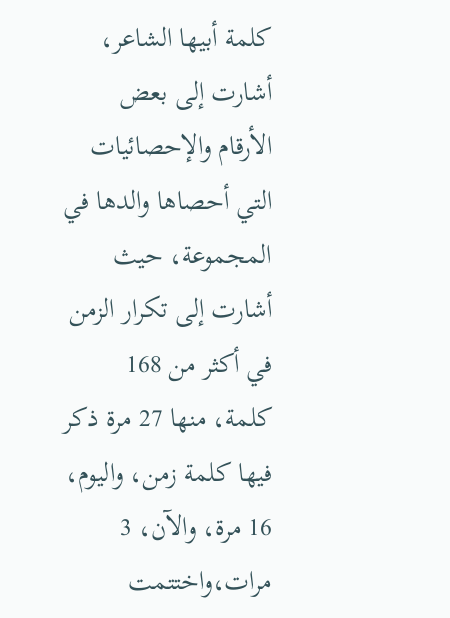كلمة أبيها الشاعر،  أشارت إلى بعض الأرقام والإحصائيات التي أحصاها والدها في المجموعة، حيث أشارت إلى تكرار الزمن في أكثر من 168 كلمة، منها 27 مرة ذكر فيها كلمة زمن، واليوم، 16 مرة، والآن، 3 مرات،واختتمت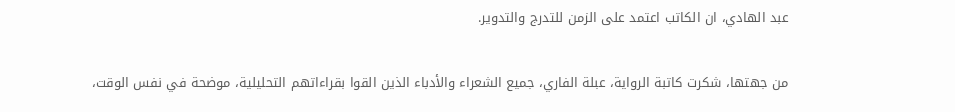عبد الهادي، ان الكاتب اعتمد على الزمن للتدرج والتدوير.

من جهتها، شكرت كاتبة الرواية، عبلة الفاري، جميع الشعراء والأدباء الذين القوا بقراءاتهم التحليلية، موضحة في نفس الوقت،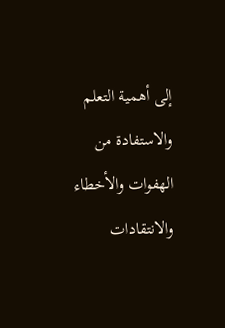إلى أهمية التعلم والاستفادة من الهفوات والأخطاء والانتقادات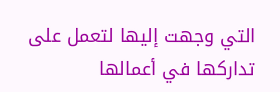التي وجهت إليها لتعمل على تداركها في أعمالها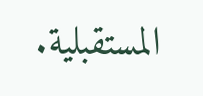المستقبلية.